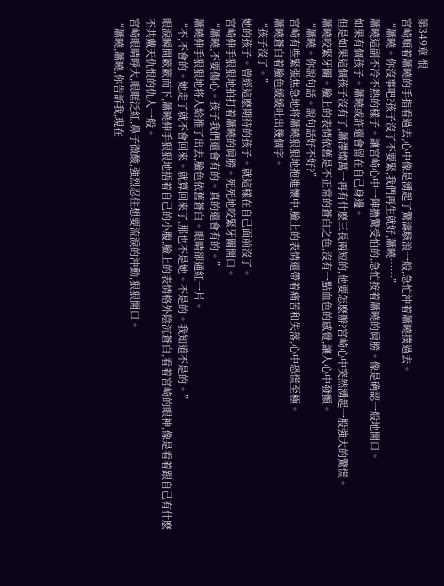第349章 恨
宮崎順着蕭曉的手指看過去,心中像是湧起了驚濤駭浪一般,急忙沖着蕭曉撲過去。
“蕭曉。你沒事吧?孩子沒了不要緊,我們再生就好,蕭曉……”
蕭曉這副不冷不熱的樣子。讓宮崎心中一陣擔驚受怕的,急忙按着蕭曉的肩膀。像是确認一般地開口。
如果有個孩子。蕭曉或許還會留在自己身邊。
但是如果這個孩子沒有了,蕭澤燦萬一再有什麽三長兩短的,他要怎麽辦?宮崎心中突然湧起一股強大的驚慌。
蕭曉咬緊牙關。臉上的表情依舊是不正常的蒼白之色,沒有一點血色的感覺,讓人心中發顫。
“蕭曉。你說句話。說句話好不好?”
宮崎有些緊張焦急地将蕭曉狠狠地抱進懷中,臉上的表情還帶着痛苦和失落,心中恐慌至極。
蕭曉蒼白着臉色緩緩吐出幾個字。
“孩子沒了。”
她的孩子。曾經這麽期待的孩子。就這樣在自己面前沒了。
宮崎伸手狠狠地拍打着蕭曉的肩膀。死死地咬緊牙關開口。
“蕭曉,不要傷心。孩子我們還會有的。真的還會有的。”
蕭曉伸手狠狠地将人給推了出去,臉色依舊蒼白。眼睛卻通紅一片。
“不,不會的。她走了就不會回來。就算回來了,那也不是她。不是的。我知道不是的。”
眼淚瞬間簌簌而下,蕭曉伸手狠狠地捂着自己的小腹,臉上的表情格外陰沉蒼白,看着宮崎的眼神,像是看着跟自己有什麽不共戴天仇恨的仇人一般。
宮崎眼睛睜大,眼眶泛紅,鼻子微酸,強烈忍住想要流淚的沖動,狠狠開口。
“蕭曉,蕭曉,你告訴我,現在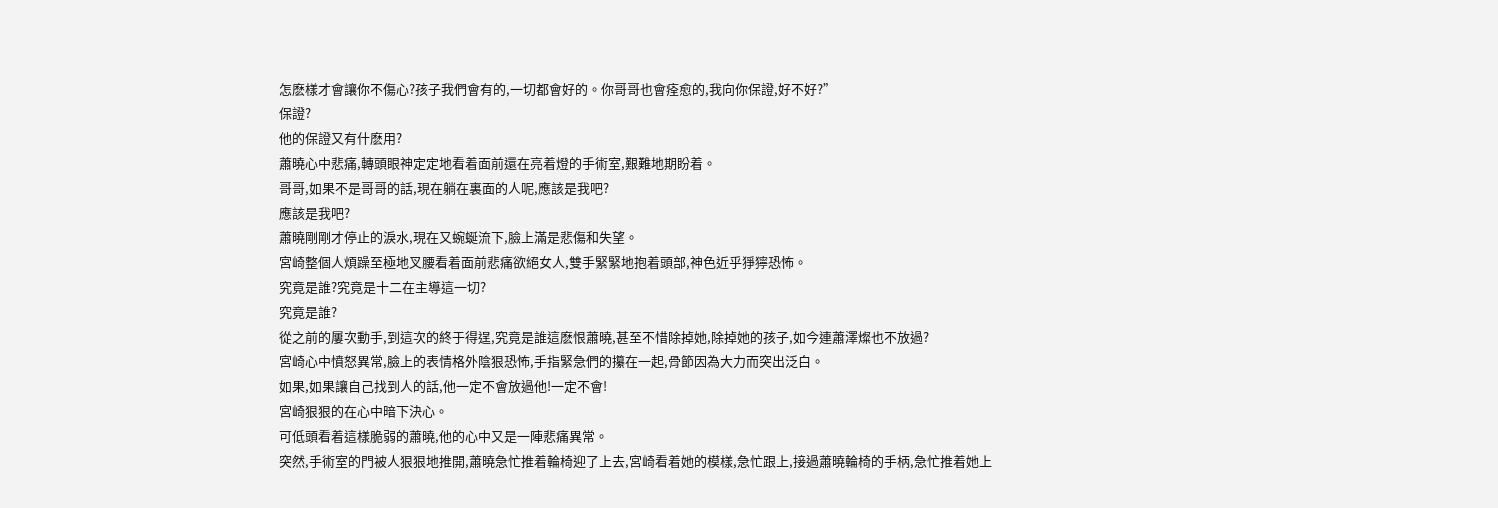怎麽樣才會讓你不傷心?孩子我們會有的,一切都會好的。你哥哥也會痊愈的,我向你保證,好不好?”
保證?
他的保證又有什麽用?
蕭曉心中悲痛,轉頭眼神定定地看着面前還在亮着燈的手術室,艱難地期盼着。
哥哥,如果不是哥哥的話,現在躺在裏面的人呢,應該是我吧?
應該是我吧?
蕭曉剛剛才停止的淚水,現在又蜿蜒流下,臉上滿是悲傷和失望。
宮崎整個人煩躁至極地叉腰看着面前悲痛欲絕女人,雙手緊緊地抱着頭部,神色近乎猙獰恐怖。
究竟是誰?究竟是十二在主導這一切?
究竟是誰?
從之前的屢次動手,到這次的終于得逞,究竟是誰這麽恨蕭曉,甚至不惜除掉她,除掉她的孩子,如今連蕭澤燦也不放過?
宮崎心中憤怒異常,臉上的表情格外陰狠恐怖,手指緊急們的攥在一起,骨節因為大力而突出泛白。
如果,如果讓自己找到人的話,他一定不會放過他!一定不會!
宮崎狠狠的在心中暗下決心。
可低頭看着這樣脆弱的蕭曉,他的心中又是一陣悲痛異常。
突然,手術室的門被人狠狠地推開,蕭曉急忙推着輪椅迎了上去,宮崎看着她的模樣,急忙跟上,接過蕭曉輪椅的手柄,急忙推着她上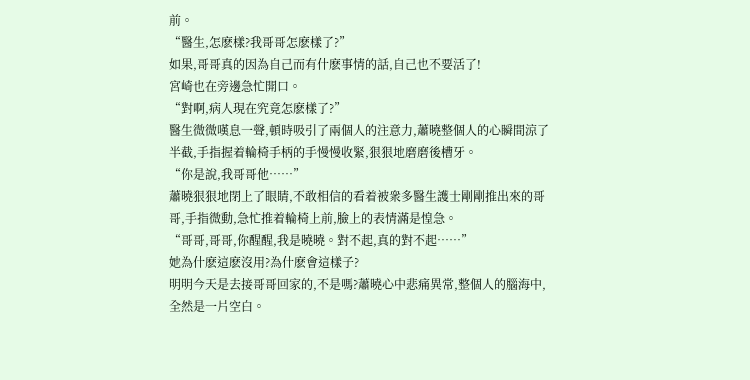前。
“醫生,怎麽樣?我哥哥怎麽樣了?”
如果,哥哥真的因為自己而有什麽事情的話,自己也不要活了!
宮崎也在旁邊急忙開口。
“對啊,病人現在究竟怎麽樣了?”
醫生微微嘆息一聲,頓時吸引了兩個人的注意力,蕭曉整個人的心瞬間涼了半截,手指握着輪椅手柄的手慢慢收緊,狠狠地磨磨後槽牙。
“你是說,我哥哥他……”
蕭曉狠狠地閉上了眼睛,不敢相信的看着被衆多醫生護士剛剛推出來的哥哥,手指微動,急忙推着輪椅上前,臉上的表情滿是惶急。
“哥哥,哥哥,你醒醒,我是曉曉。對不起,真的對不起……”
她為什麽這麽沒用?為什麽會這樣子?
明明今天是去接哥哥回家的,不是嗎?蕭曉心中悲痛異常,整個人的腦海中,全然是一片空白。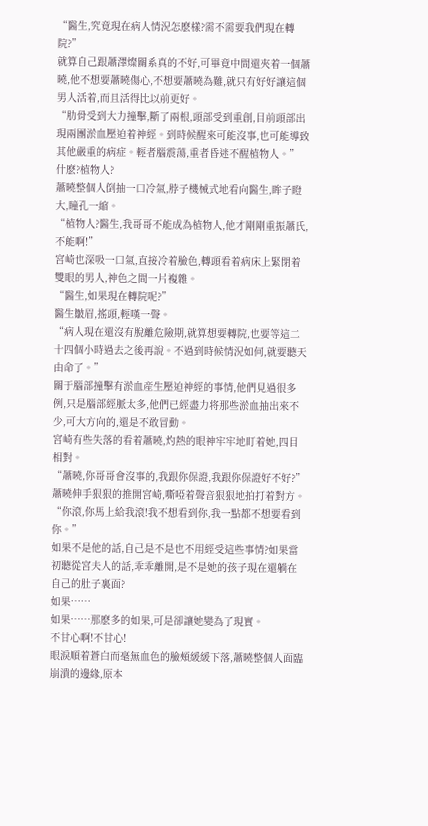“醫生,究竟現在病人情況怎麽樣?需不需要我們現在轉院?”
就算自己跟蕭澤燦關系真的不好,可畢竟中間還夾着一個蕭曉,他不想要蕭曉傷心,不想要蕭曉為難,就只有好好讓這個男人活着,而且活得比以前更好。
“肋骨受到大力撞擊,斷了兩根,頭部受到重創,目前頭部出現兩團淤血壓迫着神經。到時候醒來可能沒事,也可能導致其他嚴重的病症。輕者腦震蕩,重者昏迷不醒植物人。”
什麽?植物人?
蕭曉整個人倒抽一口冷氣,脖子機械式地看向醫生,眸子瞪大,瞳孔一縮。
“植物人?醫生,我哥哥不能成為植物人,他才剛剛重振蕭氏,不能啊!”
宮崎也深吸一口氣,直接冷着臉色,轉頭看着病床上緊閉着雙眼的男人,神色之間一片複雜。
“醫生,如果現在轉院呢?”
醫生皺眉,搖頭,輕嘆一聲。
“病人現在還沒有脫離危險期,就算想要轉院,也要等這二十四個小時過去之後再說。不過到時候情況如何,就要聽天由命了。”
關于腦部撞擊有淤血産生壓迫神經的事情,他們見過很多例,只是腦部經脈太多,他們已經盡力将那些淤血抽出來不少,可大方向的,還是不敢冒動。
宮崎有些失落的看着蕭曉,灼熱的眼神牢牢地盯着她,四目相對。
“蕭曉,你哥哥會沒事的,我跟你保證,我跟你保證好不好?”
蕭曉伸手狠狠的推開宮崎,嘶啞着聲音狠狠地拍打着對方。
“你滾,你馬上給我滾!我不想看到你,我一點都不想要看到你。”
如果不是他的話,自己是不是也不用經受這些事情?如果當初聽從宮夫人的話,乖乖離開,是不是她的孩子現在還躺在自己的肚子裏面?
如果……
如果……那麽多的如果,可是卻讓她變為了現實。
不甘心啊!不甘心!
眼淚順着蒼白而毫無血色的臉頰緩緩下落,蕭曉整個人面臨崩潰的邊緣,原本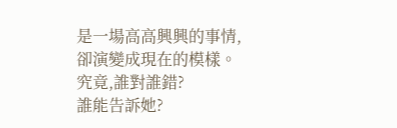是一場高高興興的事情,卻演變成現在的模樣。
究竟,誰對誰錯?
誰能告訴她?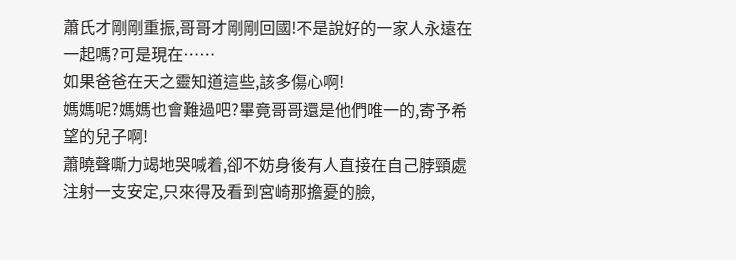蕭氏才剛剛重振,哥哥才剛剛回國!不是說好的一家人永遠在一起嗎?可是現在……
如果爸爸在天之靈知道這些,該多傷心啊!
媽媽呢?媽媽也會難過吧?畢竟哥哥還是他們唯一的,寄予希望的兒子啊!
蕭曉聲嘶力竭地哭喊着,卻不妨身後有人直接在自己脖頸處注射一支安定,只來得及看到宮崎那擔憂的臉,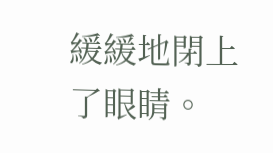緩緩地閉上了眼睛。